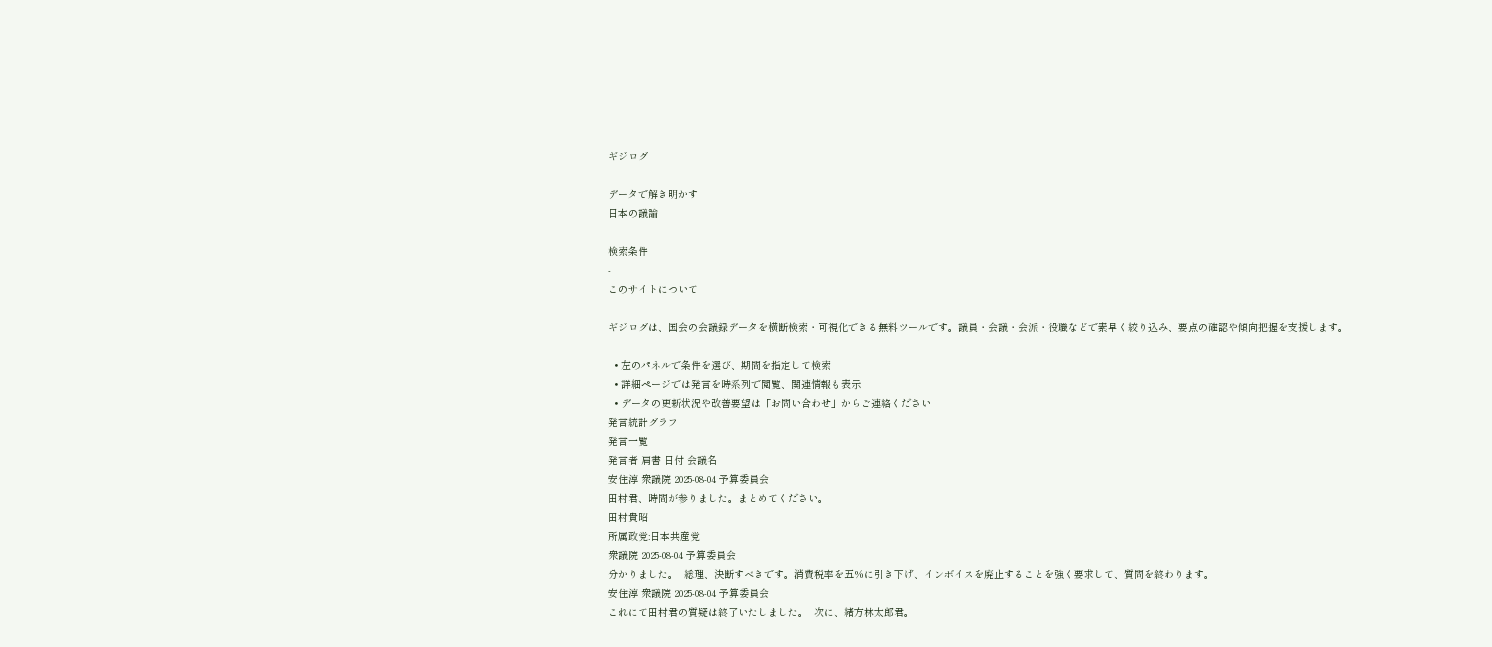ギジログ

データで解き明かす
日本の議論

検索条件
-
このサイトについて

ギジログは、国会の会議録データを横断検索・可視化できる無料ツールです。議員・会議・会派・役職などで素早く絞り込み、要点の確認や傾向把握を支援します。

  • 左のパネルで条件を選び、期間を指定して検索
  • 詳細ページでは発言を時系列で閲覧、関連情報も表示
  • データの更新状況や改善要望は「お問い合わせ」からご連絡ください
発言統計グラフ
発言一覧
発言者 肩書 日付 会議名
安住淳 衆議院 2025-08-04 予算委員会
田村君、時間が参りました。まとめてください。
田村貴昭
所属政党:日本共産党
衆議院 2025-08-04 予算委員会
分かりました。  総理、決断すべきです。消費税率を五%に引き下げ、インボイスを廃止することを強く要求して、質問を終わります。
安住淳 衆議院 2025-08-04 予算委員会
これにて田村君の質疑は終了いたしました。  次に、緒方林太郎君。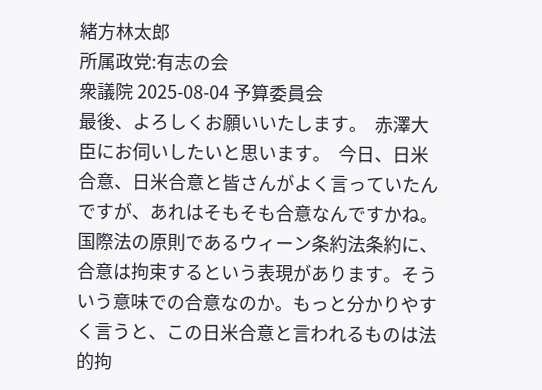緒方林太郎
所属政党:有志の会
衆議院 2025-08-04 予算委員会
最後、よろしくお願いいたします。  赤澤大臣にお伺いしたいと思います。  今日、日米合意、日米合意と皆さんがよく言っていたんですが、あれはそもそも合意なんですかね。国際法の原則であるウィーン条約法条約に、合意は拘束するという表現があります。そういう意味での合意なのか。もっと分かりやすく言うと、この日米合意と言われるものは法的拘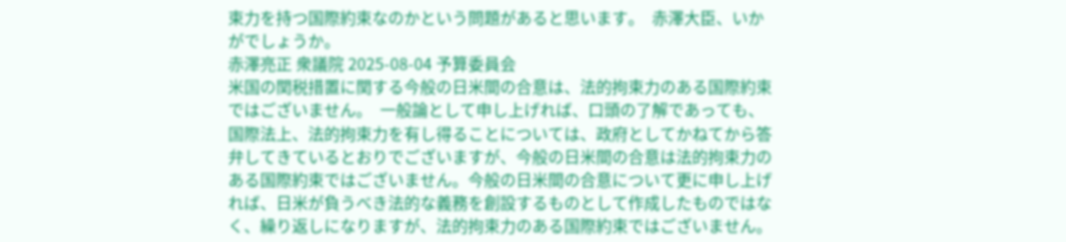束力を持つ国際約束なのかという問題があると思います。  赤澤大臣、いかがでしょうか。
赤澤亮正 衆議院 2025-08-04 予算委員会
米国の関税措置に関する今般の日米間の合意は、法的拘束力のある国際約束ではございません。  一般論として申し上げれば、口頭の了解であっても、国際法上、法的拘束力を有し得ることについては、政府としてかねてから答弁してきているとおりでございますが、今般の日米間の合意は法的拘束力のある国際約束ではございません。今般の日米間の合意について更に申し上げれば、日米が負うべき法的な義務を創設するものとして作成したものではなく、繰り返しになりますが、法的拘束力のある国際約束ではございません。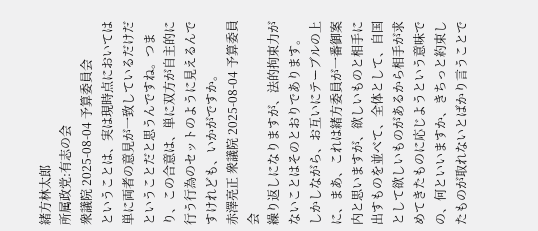緒方林太郎
所属政党:有志の会
衆議院 2025-08-04 予算委員会
ということは、実は現時点においては単に両者の意見が一致しているだけだということだと思うんですね。つまり、この合意は、単に双方が自主的に行う行為のセットのように見えるんですけれども、いかがですか。
赤澤亮正 衆議院 2025-08-04 予算委員会
繰り返しになりますが、法的拘束力がないことはそのとおりであります。  しかしながら、お互いにテーブルの上に、まあ、これは緒方委員が一番御案内と思いますが、欲しいものと相手に出すものを並べて、全体として、自国として欲しいものがあるから相手が求めてきたものに応じようという意味での、何といいますか、きちっと約束したものが取れないとばかり言うことで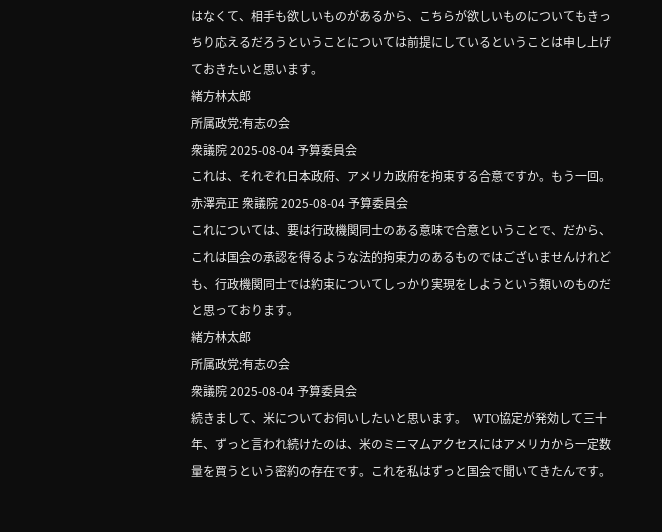はなくて、相手も欲しいものがあるから、こちらが欲しいものについてもきっちり応えるだろうということについては前提にしているということは申し上げておきたいと思います。
緒方林太郎
所属政党:有志の会
衆議院 2025-08-04 予算委員会
これは、それぞれ日本政府、アメリカ政府を拘束する合意ですか。もう一回。
赤澤亮正 衆議院 2025-08-04 予算委員会
これについては、要は行政機関同士のある意味で合意ということで、だから、これは国会の承認を得るような法的拘束力のあるものではございませんけれども、行政機関同士では約束についてしっかり実現をしようという類いのものだと思っております。
緒方林太郎
所属政党:有志の会
衆議院 2025-08-04 予算委員会
続きまして、米についてお伺いしたいと思います。  WTO協定が発効して三十年、ずっと言われ続けたのは、米のミニマムアクセスにはアメリカから一定数量を買うという密約の存在です。これを私はずっと国会で聞いてきたんです。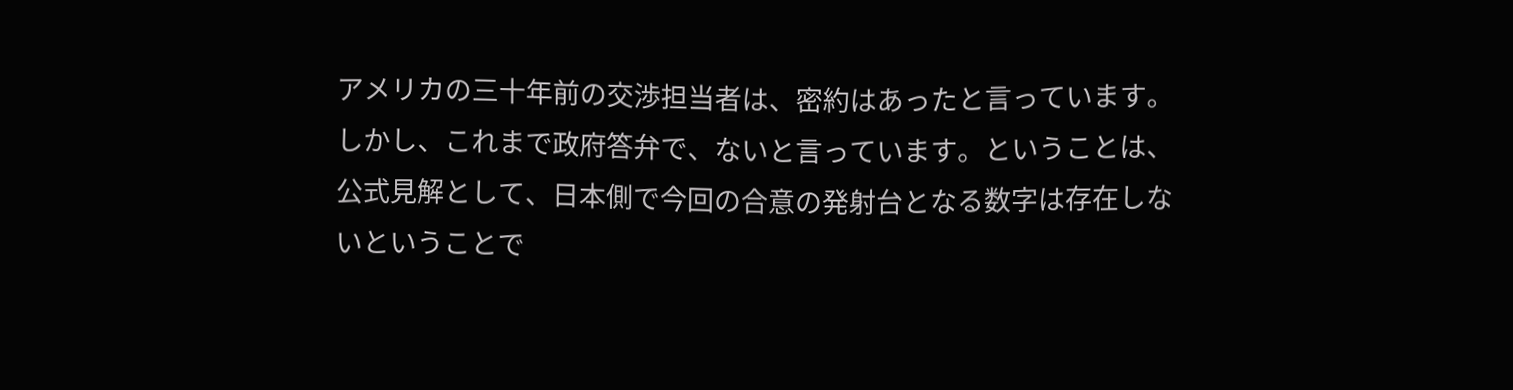アメリカの三十年前の交渉担当者は、密約はあったと言っています。しかし、これまで政府答弁で、ないと言っています。ということは、公式見解として、日本側で今回の合意の発射台となる数字は存在しないということで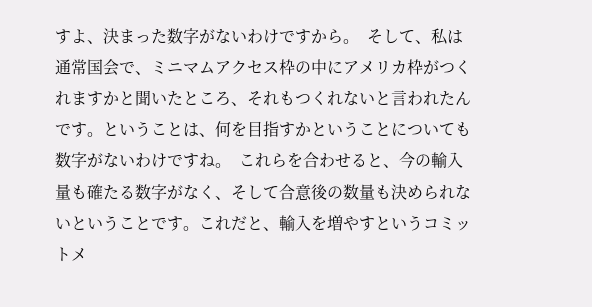すよ、決まった数字がないわけですから。  そして、私は通常国会で、ミニマムアクセス枠の中にアメリカ枠がつくれますかと聞いたところ、それもつくれないと言われたんです。ということは、何を目指すかということについても数字がないわけですね。  これらを合わせると、今の輸入量も確たる数字がなく、そして合意後の数量も決められないということです。これだと、輸入を増やすというコミットメ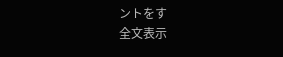ントをす
全文表示